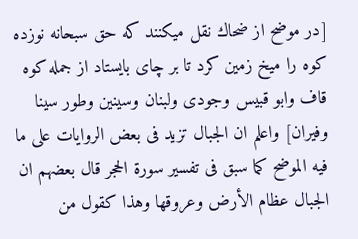[در موضح از ضحاك نقل ميكنند كه حق سبحانه نوزده كوه را ميخ زمين كرد تا بر چاى بايستاد از جمله كوه قاف وابو قبيس وجودى ولبنان وسينين وطور سينا وفيران] واعلم ان الجبال تزيد فى بعض الروايات على ما فيه الموضح كما سبق فى تفسير سورة الحجر قال بعضهم ان الجبال عظام الأرض وعروقها وهذا كقول من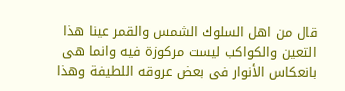قال من اهل السلوك الشمس والقمر عينا هذا التعين والكواكب ليست مركوزة فيه وانما هى بانعكاس الأنوار فى بعض عروقه اللطيفة وهذا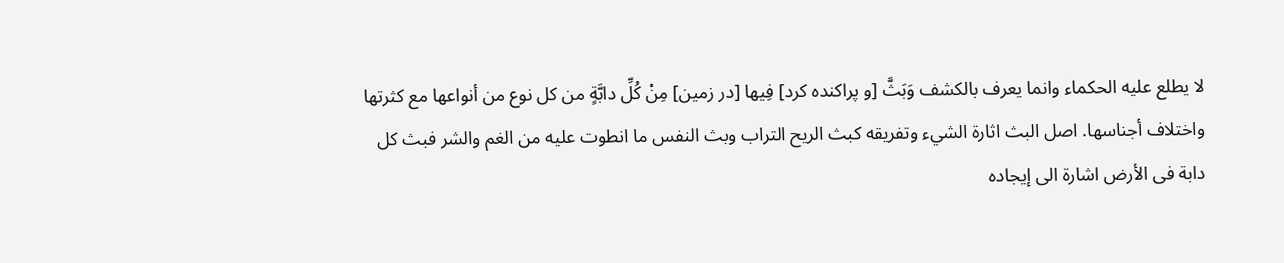لا يطلع عليه الحكماء وانما يعرف بالكشف وَبَثَّ [و پراكنده كرد] فِيها [در زمين] مِنْ كُلِّ دابَّةٍ من كل نوع من أنواعها مع كثرتها واختلاف أجناسها. اصل البث اثارة الشيء وتفريقه كبث الريح التراب وبث النفس ما انطوت عليه من الغم والشر فبث كل دابة فى الأرض اشارة الى إيجاده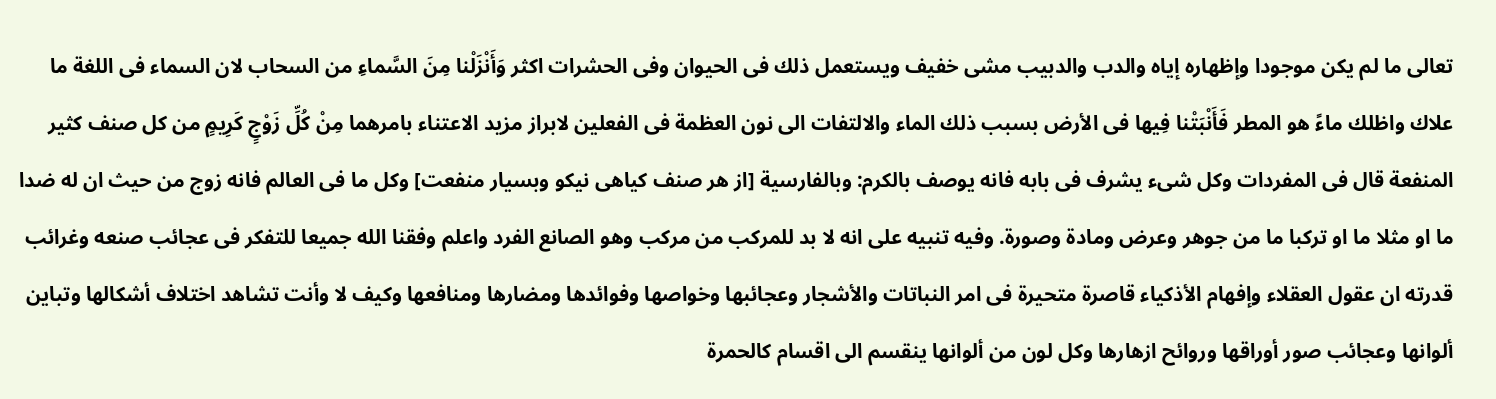تعالى ما لم يكن موجودا وإظهاره إياه والدب والدبيب مشى خفيف ويستعمل ذلك فى الحيوان وفى الحشرات اكثر وَأَنْزَلْنا مِنَ السَّماءِ من السحاب لان السماء فى اللغة ما علاك واظلك ماءً هو المطر فَأَنْبَتْنا فِيها فى الأرض بسبب ذلك الماء والالتفات الى نون العظمة فى الفعلين لابراز مزيد الاعتناء بامرهما مِنْ كُلِّ زَوْجٍ كَرِيمٍ من كل صنف كثير المنفعة قال فى المفردات وكل شىء يشرف فى بابه فانه يوصف بالكرم: وبالفارسية [از هر صنف كياهى نيكو وبسيار منفعت] وكل ما فى العالم فانه زوج من حيث ان له ضدا ما او مثلا ما او تركبا ما من جوهر وعرض ومادة وصورة. وفيه تنبيه على انه لا بد للمركب من مركب وهو الصانع الفرد واعلم وفقنا الله جميعا للتفكر فى عجائب صنعه وغرائب قدرته ان عقول العقلاء وإفهام الأذكياء قاصرة متحيرة فى امر النباتات والأشجار وعجائبها وخواصها وفوائدها ومضارها ومنافعها وكيف لا وأنت تشاهد اختلاف أشكالها وتباين ألوانها وعجائب صور أوراقها وروائح ازهارها وكل لون من ألوانها ينقسم الى اقسام كالحمرة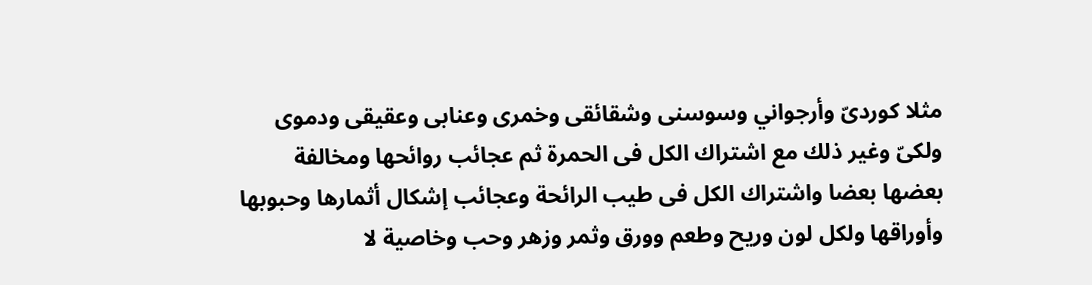مثلا كوردىّ وأرجواني وسوسنى وشقائقى وخمرى وعنابى وعقيقى ودموى ولكىّ وغير ذلك مع اشتراك الكل فى الحمرة ثم عجائب روائحها ومخالفة بعضها بعضا واشتراك الكل فى طيب الرائحة وعجائب إشكال أثمارها وحبوبها وأوراقها ولكل لون وريح وطعم وورق وثمر وزهر وحب وخاصية لا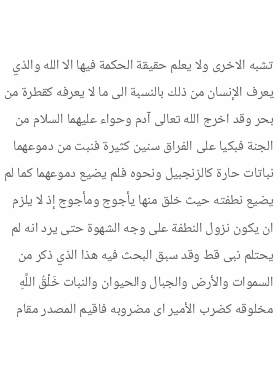تشبه الاخرى ولا يعلم حقيقة الحكمة فيها الا الله والذي يعرف الإنسان من ذلك بالنسبة الى ما لا يعرفه كقطرة من بحر وقد اخرج الله تعالى آدم وحواء عليهما السلام من الجنة فبكيا على الفراق سنين كثيرة فنبت من دموعهما نباتات حارة كالزنجبيل ونحوه فلم يضيع دموعهما كما لم يضيع نطفته حيث خلق منها يأجوج ومأجوج إذ لا يلزم ان يكون نزول النطفة على وجه الشهوة حتى يرد انه لم يحتلم نبى قط وقد سبق البحث فيه هذا الذي ذكر من السموات والأرض والجبال والحيوان والنبات خَلْقُ اللَّهِ مخلوقه كضرب الأمير اى مضروبه فاقيم المصدر مقام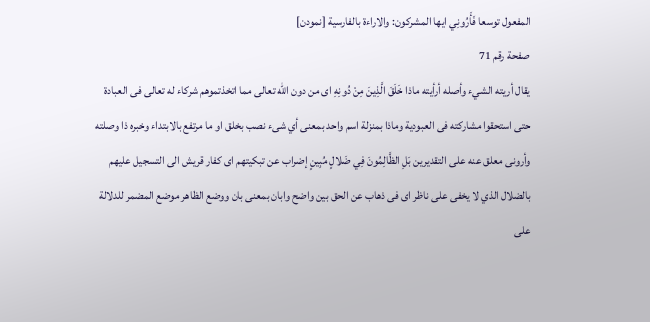المفعول توسعا فَأَرُونِي ايها المشركون: والاراءة بالفارسية [نمودن]
صفحة رقم 71
يقال أريته الشيء وأصله أرأيته ماذا خَلَقَ الَّذِينَ مِنْ دُونِهِ اى من دون الله تعالى مما اتخذتموهم شركاء له تعالى فى العبادة حتى استحقوا مشاركته فى العبودية وماذا بمنزلة اسم واحد بمعنى أي شىء نصب بخلق او ما مرتفع بالابتداء وخبره ذا وصلته وأرونى معلق عنه على التقديرين بَلِ الظَّالِمُونَ فِي ضَلالٍ مُبِينٍ إضراب عن تبكيتهم اى كفار قريش الى التسجيل عليهم بالضلال الذي لا يخفى على ناظر اى فى ذهاب عن الحق بين واضح وابان بمعنى بان ووضع الظاهر موضع المضمر للدلالة على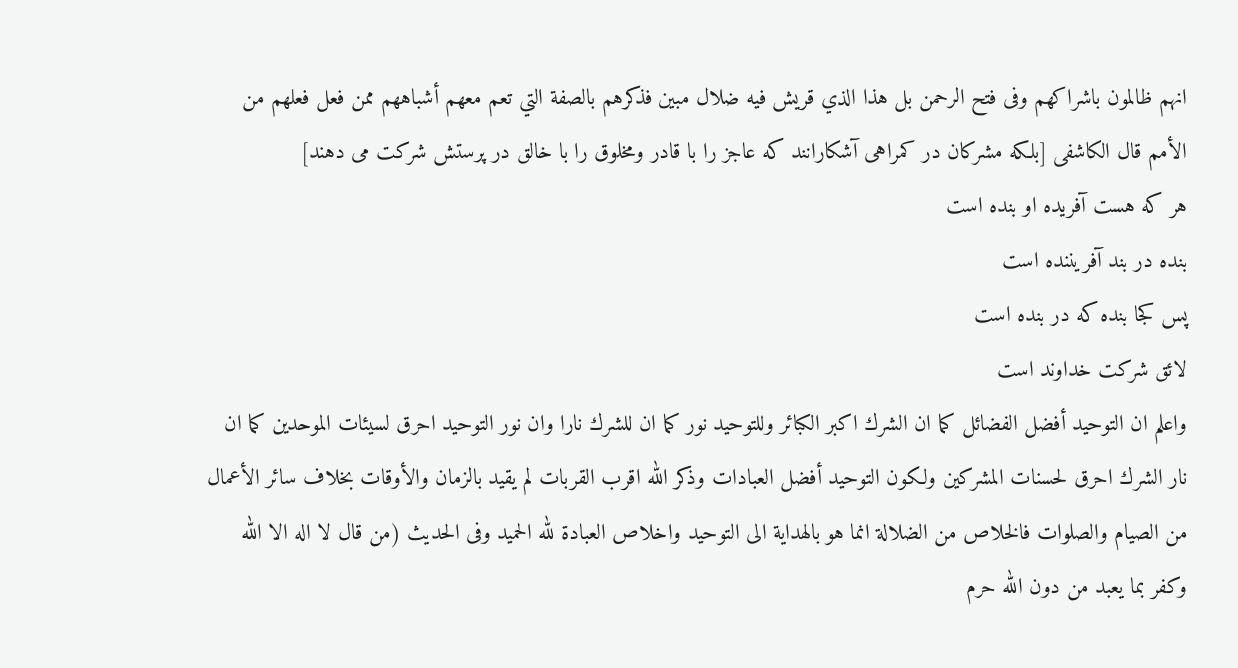انهم ظالمون باشراكهم وفى فتح الرحمن بل هذا الذي قريش فيه ضلال مبين فذكرهم بالصفة التي تعم معهم أشباههم ممن فعل فعلهم من الأمم قال الكاشفى [بلكه مشركان در كمراهى آشكارانند كه عاجز را با قادر ومخلوق را با خالق در پرستش شركت مى دهند]
هر كه هست آفريده او بنده است
بنده در بند آفريننده است
پس كجا بنده كه در بنده است
لائق شركت خداوند است
واعلم ان التوحيد أفضل الفضائل كما ان الشرك اكبر الكبائر وللتوحيد نور كما ان للشرك نارا وان نور التوحيد احرق لسيئات الموحدين كما ان نار الشرك احرق لحسنات المشركين ولكون التوحيد أفضل العبادات وذكر الله اقرب القربات لم يقيد بالزمان والأوقات بخلاف سائر الأعمال من الصيام والصلوات فالخلاص من الضلالة انما هو بالهداية الى التوحيد واخلاص العبادة لله الحميد وفى الحديث (من قال لا اله الا الله وكفر بما يعبد من دون الله حرم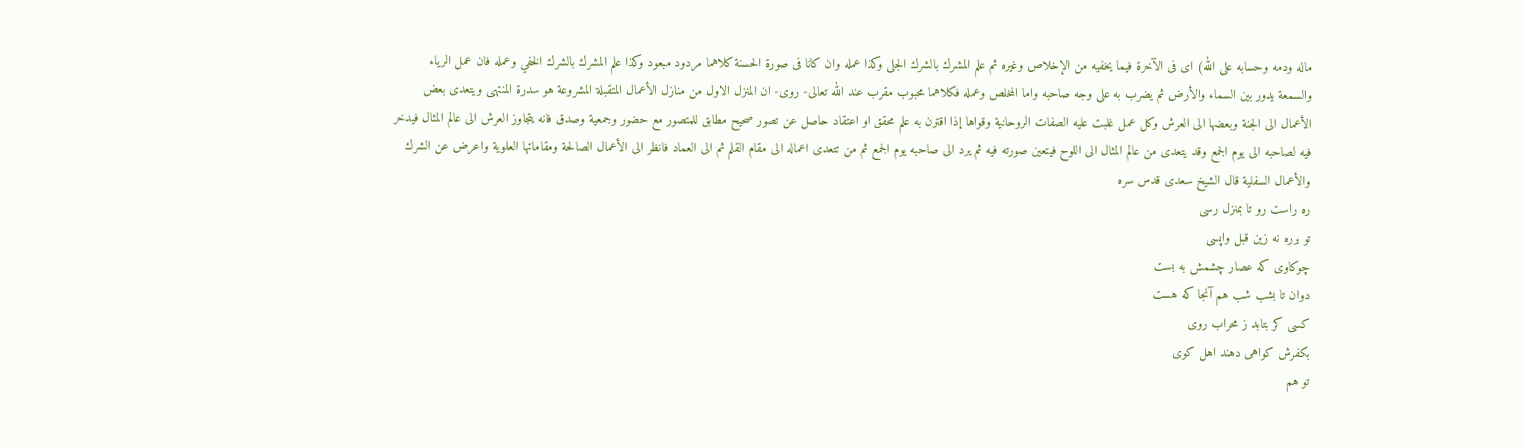ماله ودمه وحسابه على الله) اى فى الآخرة فيما يخفيه من الإخلاص وغيره ثم علم المشرك بالشرك الجلى وكذا عمله وان كانا فى صورة الحسنة كلاهما مردود مبعود وكذا علم المشرك بالشرك الخفي وعمله فان عمل الرياء والسمعة يدور بين السماء والأرض ثم يضرب به على وجه صاحبه واما المخلص وعمله فكلاهما محبوب مقرب عند الله تعالى- روى- ان المنزل الاول من منازل الأعمال المتقبلة المشروعة هو سدرة المنتهى ويتعدى بعض الأعمال الى الجنة وبعضها الى العرش وكل عمل غلبت عليه الصفات الروحانية وقواها إذا اقترن به علم محقق او اعتقاد حاصل عن تصور صحيح مطابق للمتصور مع حضور وجمعية وصدق فانه يتجاوز العرش الى عالم المثال فيدخر فيه لصاحبه الى يوم الجمع وقد يتعدى من عالم المثال الى اللوح فيتعين صورته فيه ثم يرد الى صاحبه يوم الجمع ثم من تتعدى اعماله الى مقام القلم ثم الى العماد فانظر الى الأعمال الصالحة ومقاماتها العلوية واعرض عن الشرك والأعمال السفلية قال الشيخ سعدى قدس سره
ره راست رو تا بمنزل رسى
تو برره نه زين قبل واپسى
چوكاوى كه عصار چشمش به بست
دوان تا بشب شب هم آنجا كه هست
كسى كر بتابد ز محراب روى
بكفرش كواهى دهند اهل كوى
تو هم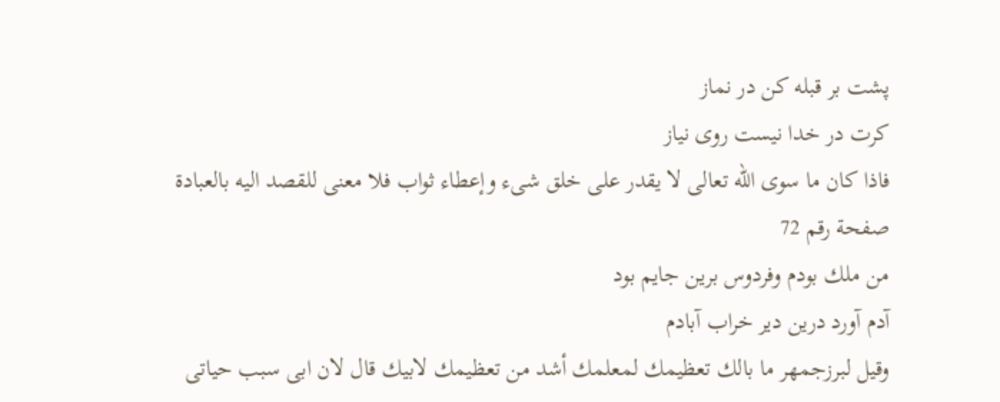پشت بر قبله كن در نماز
كرت در خدا نيست روى نياز
فاذا كان ما سوى الله تعالى لا يقدر على خلق شىء وإعطاء ثواب فلا معنى للقصد اليه بالعبادة
صفحة رقم 72
من ملك بودم وفردوس برين جايم بود
آدم آورد درين دير خراب آبادم
وقيل لبرزجمهر ما بالك تعظيمك لمعلمك أشد من تعظيمك لابيك قال لان ابى سبب حياتى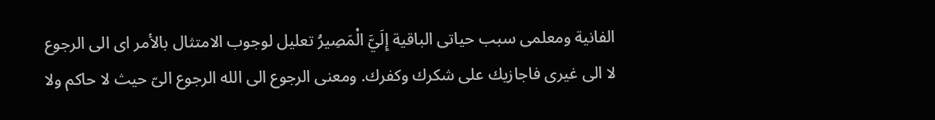الفانية ومعلمى سبب حياتى الباقية إِلَيَّ الْمَصِيرُ تعليل لوجوب الامتثال بالأمر اى الى الرجوع لا الى غيرى فاجازيك على شكرك وكفرك. ومعنى الرجوع الى الله الرجوع الىّ حيث لا حاكم ولا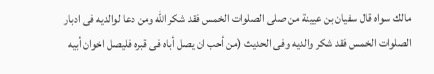مالك سواه قال سفيان بن عيينة من صلى الصلوات الخمس فقد شكر الله ومن دعا لوالديه فى ادبار الصلوات الخمس فقد شكر والديه وفى الحديث (من أحب ان يصل أباه فى قبره فليصل اخوان أبيه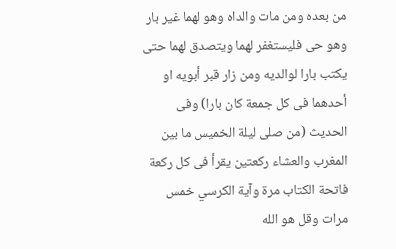من بعده ومن مات والداه وهو لهما غير بار وهو حى فليستغفر لهما ويتصدق لهما حتى يكتب بارا لوالديه ومن زار قبر أبويه او أحدهما فى كل جمعة كان بارا) وفى الحديث (من صلى ليلة الخميس ما بين المغرب والعشاء ركعتين يقرأ فى كل ركعة فاتحة الكتاب مرة وآية الكرسي خمس مرات وقل هو الله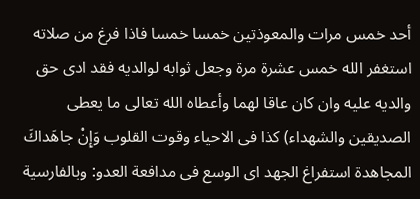أحد خمس مرات والمعوذتين خمسا خمسا فاذا فرغ من صلاته استغفر الله خمس عشرة مرة وجعل ثوابه لوالديه فقد ادى حق والديه عليه وان كان عاقا لهما وأعطاه الله تعالى ما يعطى الصديقين والشهداء) كذا فى الاحياء وقوت القلوب وَإِنْ جاهَداكَ المجاهدة استفراغ الجهد اى الوسع فى مدافعة العدو: وبالفارسية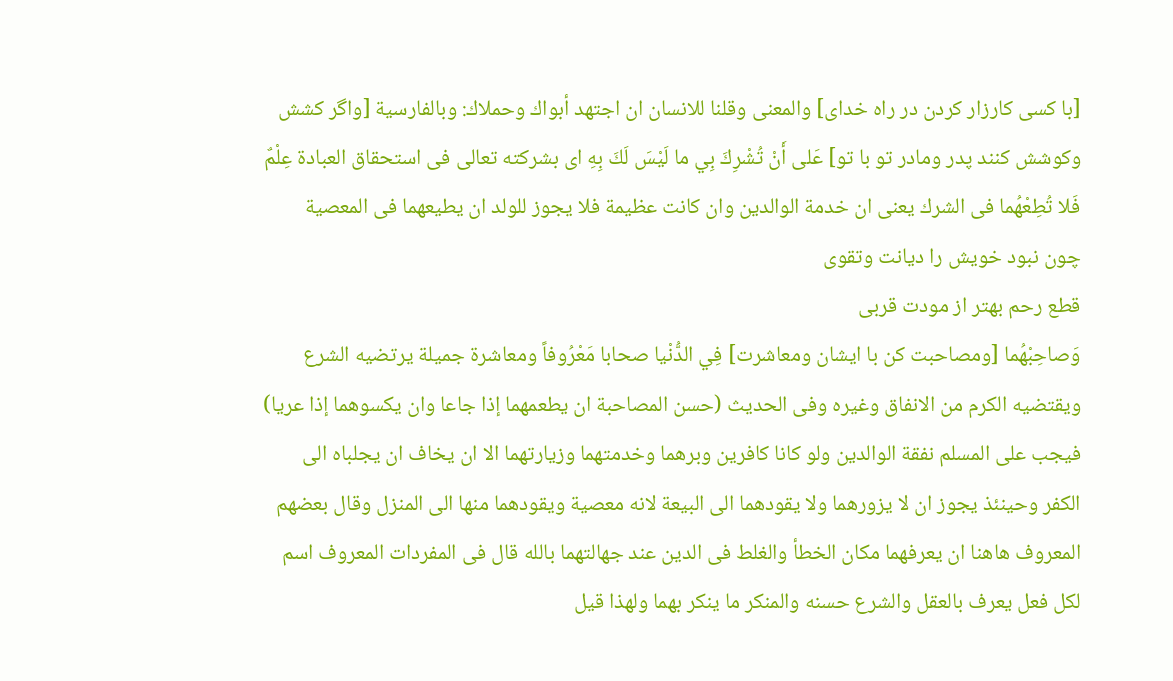[با كسى كارزار كردن در راه خداى] والمعنى وقلنا للانسان ان اجتهد أبواك وحملاك: وبالفارسية [واگر كشش وكوشش كنند پدر ومادر تو با تو] عَلى أَنْ تُشْرِكَ بِي ما لَيْسَ لَكَ بِهِ اى بشركته تعالى فى استحقاق العبادة عِلْمٌ فَلا تُطِعْهُما فى الشرك يعنى ان خدمة الوالدين وان كانت عظيمة فلا يجوز للولد ان يطيعهما فى المعصية
چون نبود خويش را ديانت وتقوى
قطع رحم بهتر از مودت قربى
وَصاحِبْهُما [ومصاحبت كن با ايشان ومعاشرت] فِي الدُّنْيا صحابا مَعْرُوفاً ومعاشرة جميلة يرتضيه الشرع ويقتضيه الكرم من الانفاق وغيره وفى الحديث (حسن المصاحبة ان يطعمهما إذا جاعا وان يكسوهما إذا عريا) فيجب على المسلم نفقة الوالدين ولو كانا كافرين وبرهما وخدمتهما وزيارتهما الا ان يخاف ان يجلباه الى الكفر وحينئذ يجوز ان لا يزورهما ولا يقودهما الى البيعة لانه معصية ويقودهما منها الى المنزل وقال بعضهم المعروف هاهنا ان يعرفهما مكان الخطأ والغلط فى الدين عند جهالتهما بالله قال فى المفردات المعروف اسم لكل فعل يعرف بالعقل والشرع حسنه والمنكر ما ينكر بهما ولهذا قيل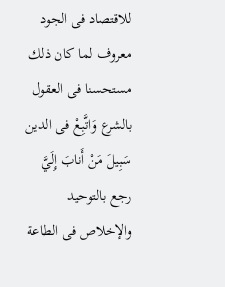للاقتصاد فى الجود معروف لما كان ذلك مستحسنا فى العقول بالشرع وَاتَّبِعْ فى الدين سَبِيلَ مَنْ أَنابَ إِلَيَّ رجع بالتوحيد والإخلاص فى الطاعة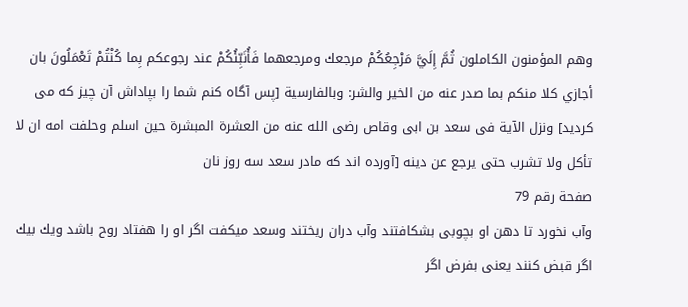وهم المؤمنون الكاملون ثُمَّ إِلَيَّ مَرْجِعُكُمْ مرجعك ومرجعهما فَأُنَبِّئُكُمْ عند رجوعكم بِما كُنْتُمْ تَعْمَلُونَ بان أجازي كلا منكم بما صدر عنه من الخير والشر: وبالفارسية [پس آگاه كنم شما را بپاداش آن چيز كه مى كرديد] ونزل الآية فى سعد بن ابى وقاص رضى الله عنه من العشرة المبشرة حين اسلم وحلفت امه ان لا تأكل ولا تشرب حتى يرجع عن دينه [آورده اند كه مادر سعد سه روز نان
صفحة رقم 79
وآب نخورد تا دهن او بچوبى بشكافتند وآب دران ريختند وسعد ميكفت اگر او را هفتاد روح باشد ويك بيك اگر قبض كنند يعنى بفرض اگر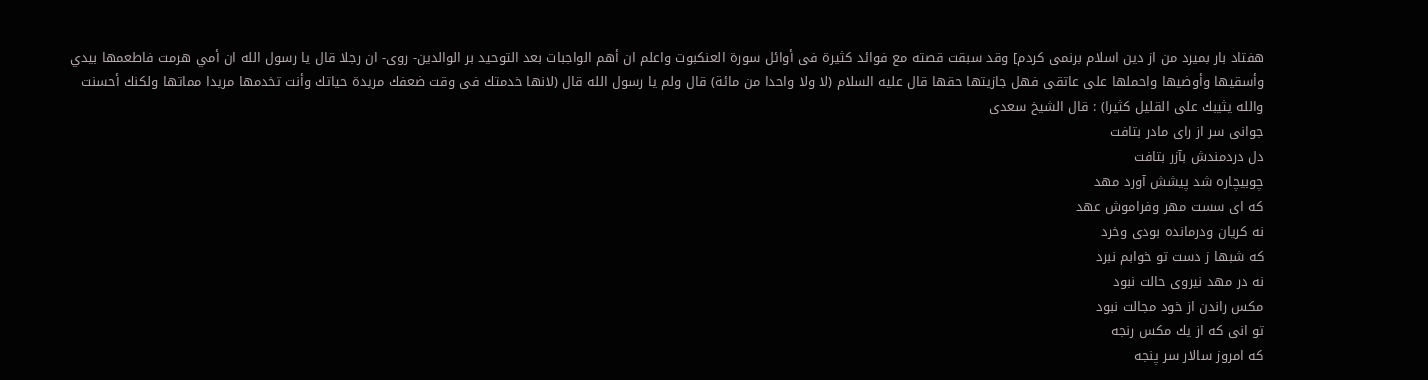هفتاد بار بميرد من از دين اسلام برنمى كردم] وقد سبقت قصته مع فوائد كثيرة فى أوائل سورة العنكبوت واعلم ان أهم الواجبات بعد التوحيد بر الوالدين- روى- ان رجلا قال يا رسول الله ان أمي هرمت فاطعمها بيدي وأسقيها وأوضيها واحملها على عاتقى فهل جازيتها حقها قال عليه السلام (لا ولا واحدا من مائة) قال ولم يا رسول الله قال (لانها خدمتك فى وقت ضعفك مريدة حياتك وأنت تخدمها مريدا مماتها ولكنك أحسنت والله يثيبك على القليل كثيرا) : قال الشيخ سعدى
جوانى سر از راى مادر بتافت
دل دردمندش بآزر بتافت
چوبيچاره شد پيشش آورد مهد
كه اى سست مهر وفراموش عهد
نه كريان ودرمانده بودى وخرد
كه شبها ز دست تو خوابم نبرد
نه در مهد نيروى حالت نبود
مكس راندن از خود مجالت نبود
تو انى كه از يك مكس رنجه
كه امروز سالار سر پنجه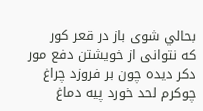بحالي شوى باز در قعر كور
كه نتوانى از خويشتن دفع مور
دكر ديده چون بر فروزد چراغ
چوكرم لحد خورد پيه دماغ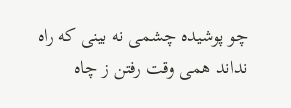چو پوشيده چشمى نه بينى كه راه
نداند همى وقت رفتن ز چاه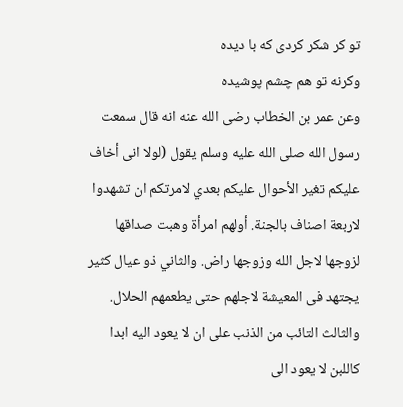تو كر شكر كردى كه با ديده
وكرنه تو هم چشم پوشيده
وعن عمر بن الخطاب رضى الله عنه انه قال سمعت رسول الله صلى الله عليه وسلم يقول (لولا انى أخاف عليكم تغير الأحوال عليكم بعدي لامرتكم ان تشهدوا لاربعة اصناف بالجنة. أولهم امرأة وهبت صداقها لزوجها لاجل الله وزوجها راض. والثاني ذو عيال كثير يجتهد فى المعيشة لاجلهم حتى يطعمهم الحلال. والثالث التائب من الذنب على ان لا يعود اليه ابدا كاللبن لا يعود الى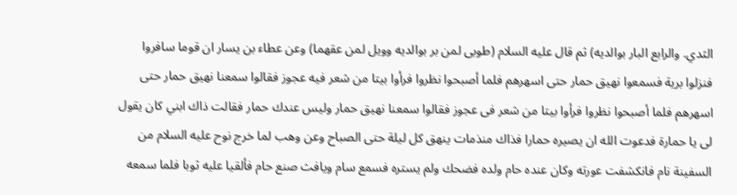الثدي. والرابع البار بوالديه) ثم قال عليه السلام (طوبى لمن بر بوالديه وويل لمن عقهما) وعن عطاء بن يسار ان قوما سافروا فنزلوا برية فسمعوا نهيق حمار حتى اسهرهم فلما أصبحوا نظروا فرأوا بيتا من شعر فيه عجوز فقالوا سمعنا نهيق حمار حتى اسهرهم فلما أصبحوا نظروا فرأوا بيتا من شعر فى عجوز فقالوا سمعنا نهيق حمار وليس عندك حمار فقالت ذاك ابني كان يقول لى يا حمارة فدعوت الله ان يصيره حمارا فذاك منذمات ينهق كل ليلة حتى الصباح وعن وهب لما خرج نوح عليه السلام من السفينة نام فانكشفت عورته وكان عنده حام ولده فضحك ولم يستره فسمع سام ويافث صنع حام فألقيا عليه ثوبا فلما سمعه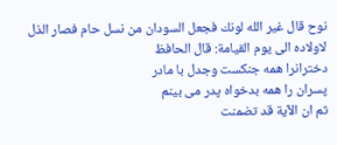نوح قال غير الله لونك فجعل السودان من نسل حام فصار الذل لاولاده الى يوم القيامة: قال الحافظ
دخترانرا همه جنكست وجدل با مادر
پسران را همه بدخواه پدر مى بينم
ثم ان الآية قد تضمنت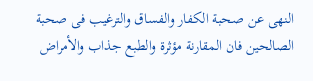النهى عن صحبة الكفار والفساق والترغيب فى صحبة الصالحين فان المقارنة مؤثرة والطبع جذاب والأمراض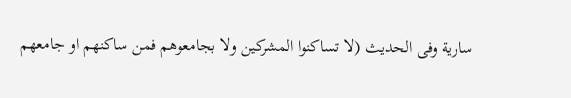سارية وفى الحديث (لا تساكنوا المشركين ولا بجامعوهم فمن ساكنهم او جامعهم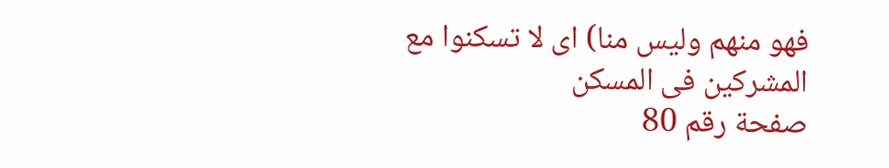فهو منهم وليس منا) اى لا تسكنوا مع المشركين فى المسكن
صفحة رقم 80